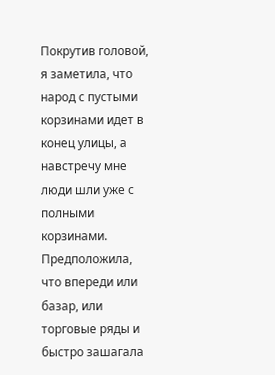Покрутив головой, я заметила, что народ с пустыми корзинами идет в конец улицы, а навстречу мне люди шли уже с полными корзинами. Предположила, что впереди или базар, или торговые ряды и быстро зашагала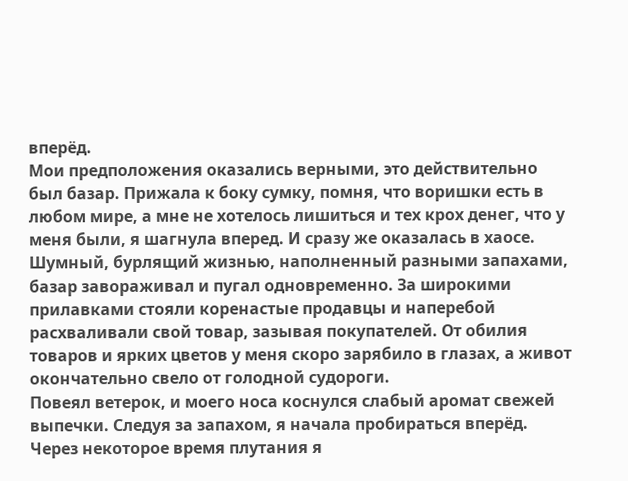вперёд.
Мои предположения оказались верными, это действительно был базар. Прижала к боку сумку, помня, что воришки есть в любом мире, а мне не хотелось лишиться и тех крох денег, что у меня были, я шагнула вперед. И сразу же оказалась в хаосе. Шумный, бурлящий жизнью, наполненный разными запахами, базар завораживал и пугал одновременно. За широкими прилавками стояли коренастые продавцы и наперебой расхваливали свой товар, зазывая покупателей. От обилия товаров и ярких цветов у меня скоро зарябило в глазах, а живот окончательно свело от голодной судороги.
Повеял ветерок, и моего носа коснулся слабый аромат свежей выпечки. Следуя за запахом, я начала пробираться вперёд. Через некоторое время плутания я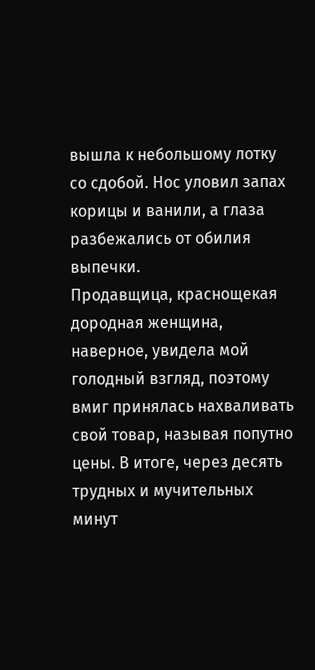вышла к небольшому лотку со сдобой. Нос уловил запах корицы и ванили, а глаза разбежались от обилия выпечки.
Продавщица, краснощекая дородная женщина, наверное, увидела мой голодный взгляд, поэтому вмиг принялась нахваливать свой товар, называя попутно цены. В итоге, через десять трудных и мучительных минут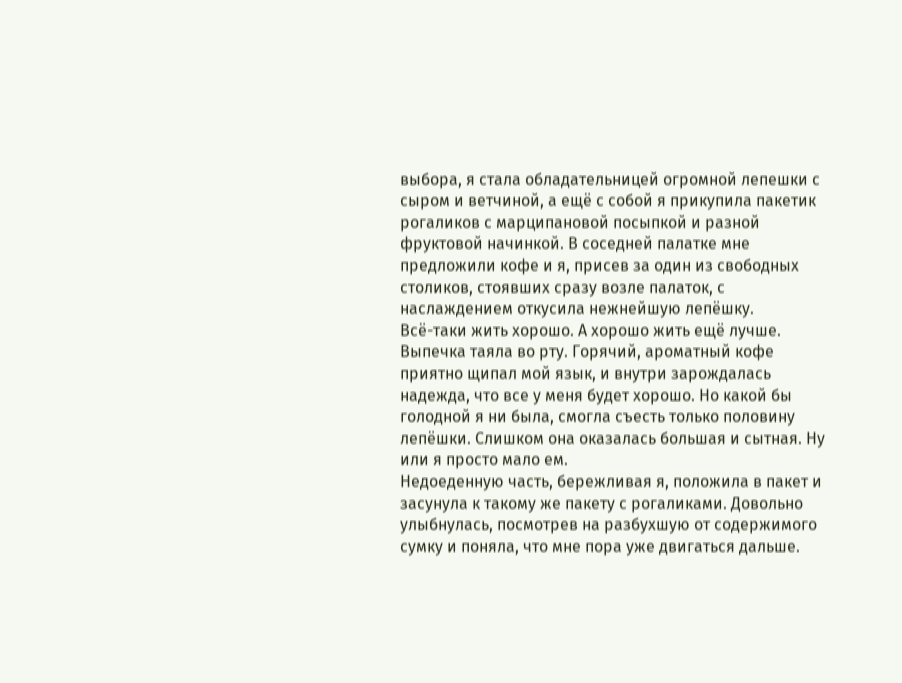выбора, я стала обладательницей огромной лепешки с сыром и ветчиной, а ещё с собой я прикупила пакетик рогаликов с марципановой посыпкой и разной фруктовой начинкой. В соседней палатке мне предложили кофе и я, присев за один из свободных столиков, стоявших сразу возле палаток, с наслаждением откусила нежнейшую лепёшку.
Всё-таки жить хорошо. А хорошо жить ещё лучше.
Выпечка таяла во рту. Горячий, ароматный кофе приятно щипал мой язык, и внутри зарождалась надежда, что все у меня будет хорошо. Но какой бы голодной я ни была, смогла съесть только половину лепёшки. Слишком она оказалась большая и сытная. Ну или я просто мало ем.
Недоеденную часть, бережливая я, положила в пакет и засунула к такому же пакету с рогаликами. Довольно улыбнулась, посмотрев на разбухшую от содержимого сумку и поняла, что мне пора уже двигаться дальше.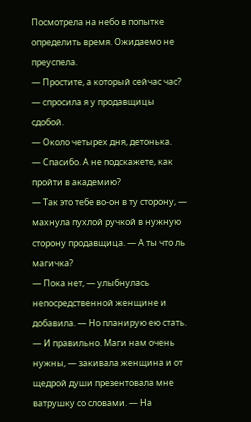Посмотрела на небо в попытке определить время. Ожидаемо не преуспела.
— Простите, а который сейчас час? — спросила я у продавщицы сдобой.
— Около четырех дня, детонька.
— Спасибо. А не подскажете, как пройти в академию?
— Так это тебе во-он в ту сторону, — махнула пухлой ручкой в нужную сторону продавщица. — А ты что ль магичка?
— Пока нет, — улыбнулась непосредственной женщине и добавила. — Но планирую ею стать.
— И правильно. Маги нам очень нужны, — закивала женщина и от щедрой души презентовала мне ватрушку со словами. — На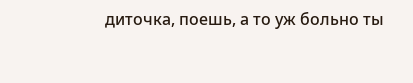диточка, поешь, а то уж больно ты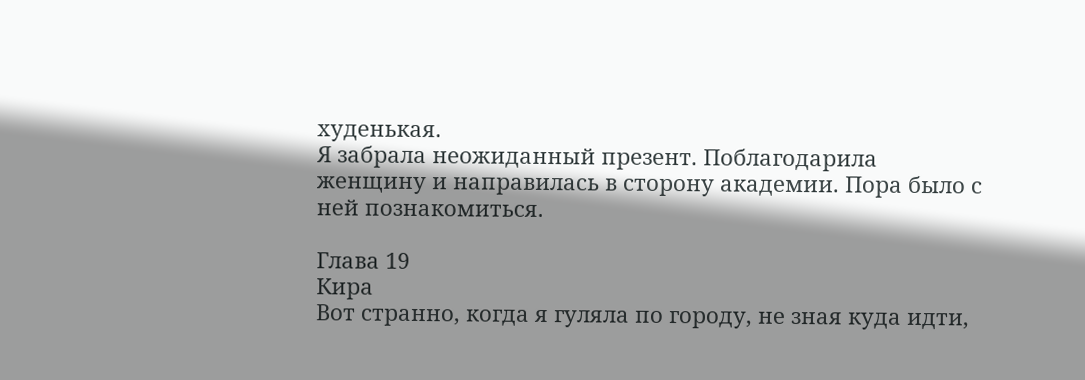худенькая.
Я забрала неожиданный презент. Поблагодарила женщину и направилась в сторону академии. Пора было с ней познакомиться.

Глава 19
Кира
Вот странно, когда я гуляла по городу, не зная куда идти,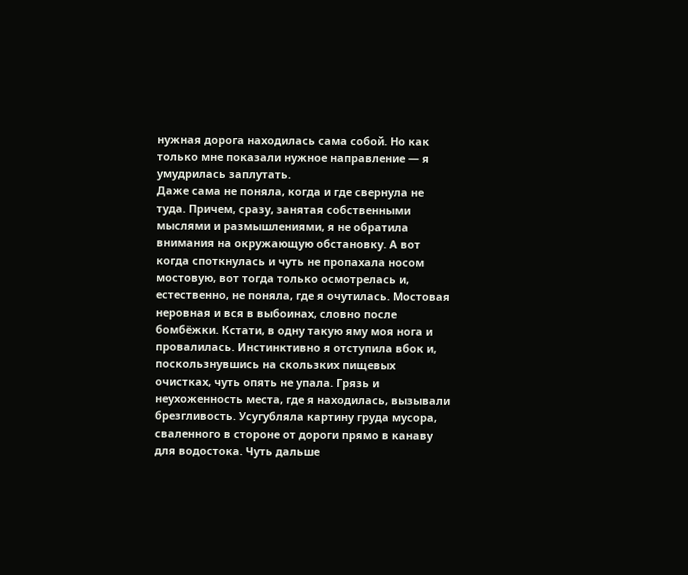нужная дорога находилась сама собой. Но как только мне показали нужное направление — я умудрилась заплутать.
Даже сама не поняла, когда и где свернула не туда. Причем, сразу, занятая собственными мыслями и размышлениями, я не обратила внимания на окружающую обстановку. А вот когда споткнулась и чуть не пропахала носом мостовую, вот тогда только осмотрелась и, естественно, не поняла, где я очутилась. Мостовая неровная и вся в выбоинах, словно после бомбёжки. Кстати, в одну такую яму моя нога и провалилась. Инстинктивно я отступила вбок и, поскользнувшись на скользких пищевых очистках, чуть опять не упала. Грязь и неухоженность места, где я находилась, вызывали брезгливость. Усугубляла картину груда мусора, сваленного в стороне от дороги прямо в канаву для водостока. Чуть дальше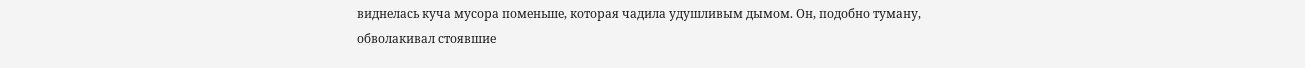виднелась куча мусора поменьше, которая чадила удушливым дымом. Он, подобно туману, обволакивал стоявшие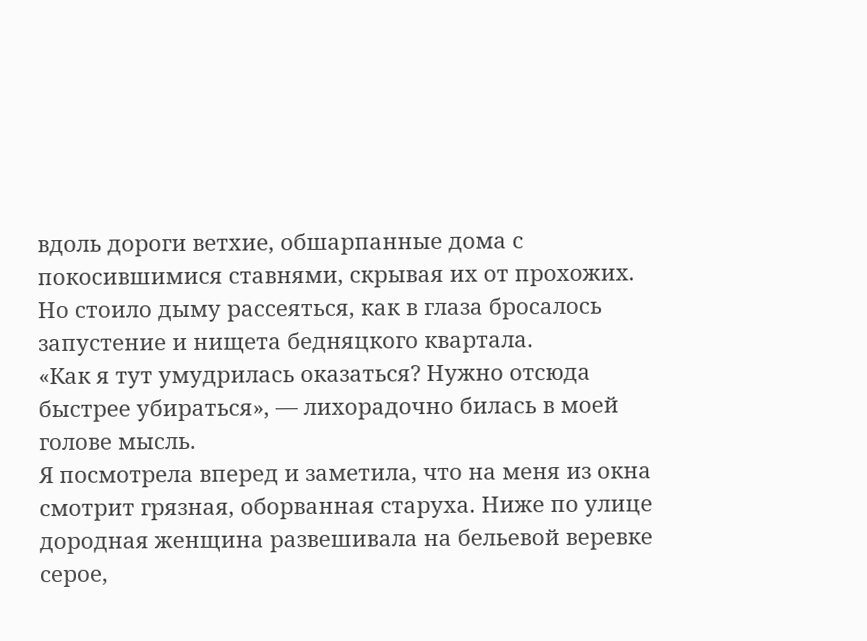вдоль дороги ветхие, обшарпанные дома с покосившимися ставнями, скрывая их от прохожих. Но стоило дыму рассеяться, как в глаза бросалось запустение и нищета бедняцкого квартала.
«Как я тут умудрилась оказаться? Нужно отсюда быстрее убираться», — лихорадочно билась в моей голове мысль.
Я посмотрела вперед и заметила, что на меня из окна смотрит грязная, оборванная старуха. Ниже по улице дородная женщина развешивала на бельевой веревке серое,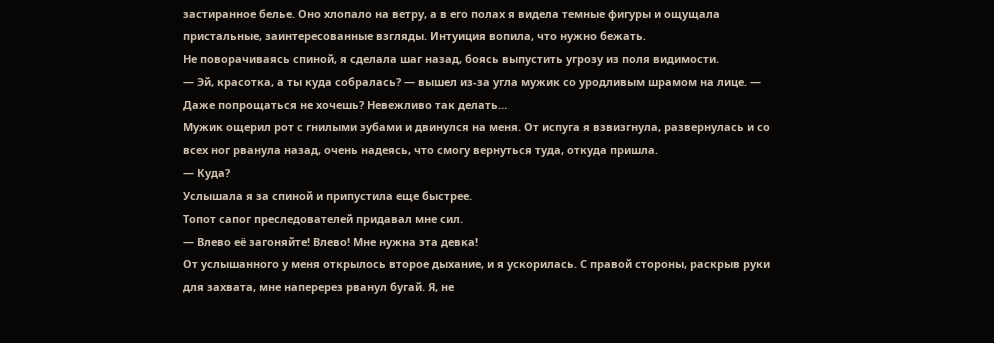застиранное белье. Оно хлопало на ветру, а в его полах я видела темные фигуры и ощущала пристальные, заинтересованные взгляды. Интуиция вопила, что нужно бежать.
Не поворачиваясь спиной, я сделала шаг назад, боясь выпустить угрозу из поля видимости.
— Эй, красотка, а ты куда собралась? — вышел из-за угла мужик со уродливым шрамом на лице. — Даже попрощаться не хочешь? Невежливо так делать…
Мужик ощерил рот с гнилыми зубами и двинулся на меня. От испуга я взвизгнула, развернулась и со всех ног рванула назад, очень надеясь, что смогу вернуться туда, откуда пришла.
— Куда?
Услышала я за спиной и припустила еще быстрее.
Топот сапог преследователей придавал мне сил.
— Влево её загоняйте! Влево! Мне нужна эта девка!
От услышанного у меня открылось второе дыхание, и я ускорилась. С правой стороны, раскрыв руки для захвата, мне наперерез рванул бугай. Я, не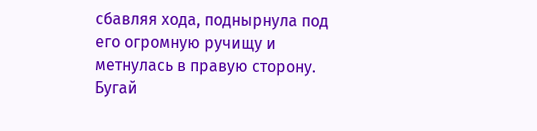сбавляя хода, поднырнула под его огромную ручищу и метнулась в правую сторону. Бугай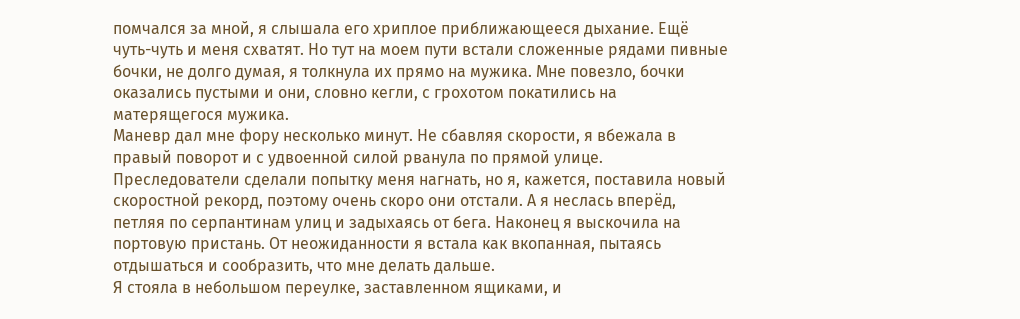помчался за мной, я слышала его хриплое приближающееся дыхание. Ещё чуть-чуть и меня схватят. Но тут на моем пути встали сложенные рядами пивные бочки, не долго думая, я толкнула их прямо на мужика. Мне повезло, бочки оказались пустыми и они, словно кегли, с грохотом покатились на матерящегося мужика.
Маневр дал мне фору несколько минут. Не сбавляя скорости, я вбежала в правый поворот и с удвоенной силой рванула по прямой улице.
Преследователи сделали попытку меня нагнать, но я, кажется, поставила новый скоростной рекорд, поэтому очень скоро они отстали. А я неслась вперёд, петляя по серпантинам улиц и задыхаясь от бега. Наконец я выскочила на портовую пристань. От неожиданности я встала как вкопанная, пытаясь отдышаться и сообразить, что мне делать дальше.
Я стояла в небольшом переулке, заставленном ящиками, и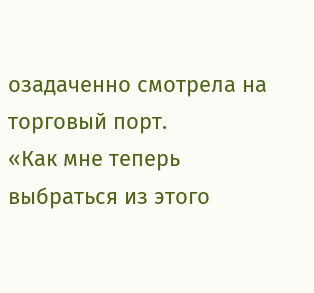озадаченно смотрела на торговый порт.
«Как мне теперь выбраться из этого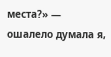места?» — ошалело думала я,